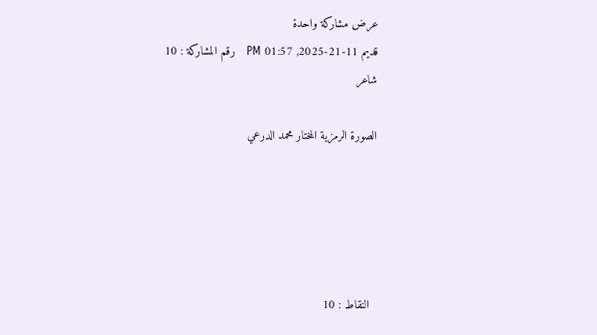عرض مشاركة واحدة
قديم 11-21-2025, 01:57 PM   رقم المشاركة : 10
شاعر

الصورة الرمزية المختار محمد الدرعي





  النقاط : 10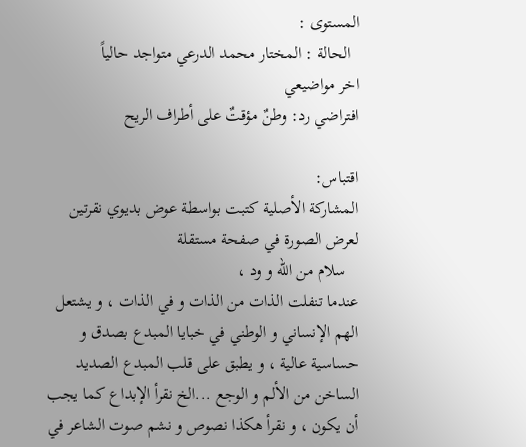المستوى :
  الحالة : المختار محمد الدرعي متواجد حالياً
اخر مواضيعي
افتراضي رد: وطنٌ مؤقتٌ على أطراف الريح

اقتباس:
المشاركة الأصلية كتبت بواسطة عوض بديوي نقرتين لعرض الصورة في صفحة مستقلة
   سلام من الله و ود ،
عندما تنفلت الذات من الذات و في الذات ، و يشتعل الهم الإنساني و الوطني في خبايا المبدع بصدق و حساسية عالية ، و يطبق على قلب المبدع الصديد الساخن من الألم و الوجع ...الخ نقرأ الإبداع كما يجب أن يكون ، و نقرأ هكذا نصوص و نشم صوت الشاعر في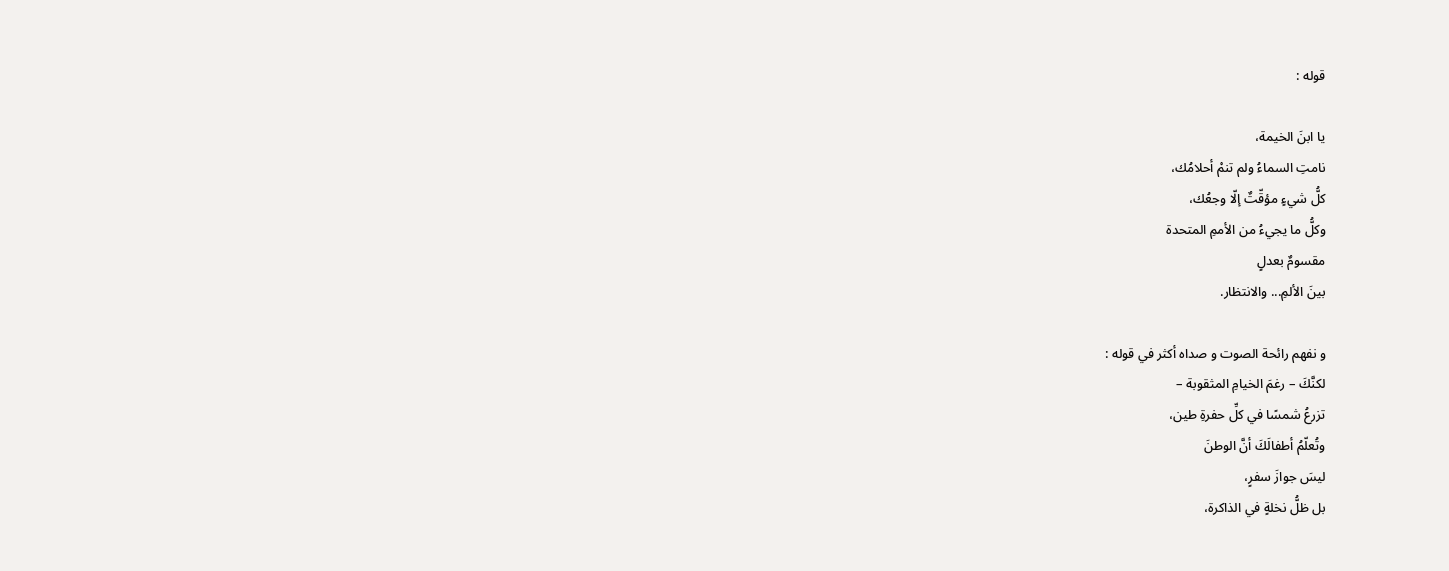قوله :

يا ابنَ الخيمة،
نامتِ السماءُ ولم تنمْ أحلامُك،
كلُّ شيءٍ مؤقّتٌ إلّا وجعُك،
وكلُّ ما يجيءُ من الأممِ المتحدة
مقسومٌ بعدلٍ
بينَ الألمِ... والانتظار.

و نفهم رائحة الصوت و صداه أكثر في قوله :
لكنَّكَ – رغمَ الخيامِ المثقوبة –
تزرعُ شمسًا في كلِّ حفرةِ طين،
وتُعلّمُ أطفالَكَ أنَّ الوطنَ
ليسَ جوازَ سفرٍ،
بل ظلُّ نخلةٍ في الذاكرة،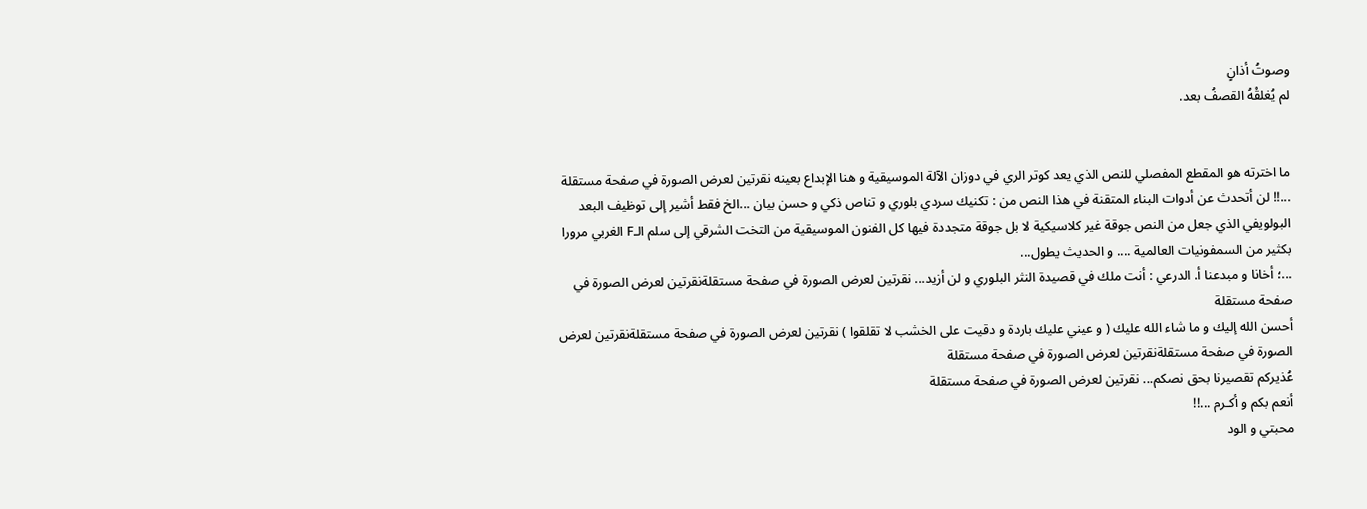وصوتُ أذانٍ
لم يُغلقْهُ القصفُ بعد.


ما اخترته هو المقطع المفصلي للنص الذي يعد كوتر الري في دوزان الآلة الموسيقية و هنا الإبداع بعينه نقرتين لعرض الصورة في صفحة مستقلة ...!! لن أتحدث عن أدوات البناء المتقنة في هذا النص من : تكنيك سردي بلوري و تناص ذكي و حسن بيان ...الخ فقط أشير إلى توظيف البعد البولويفي الذي جعل من النص جوقة غير كلاسيكية لا بل جوقة متجددة فيها كل الفنون الموسيقية من التخت الشرقي إلى سلم الـF الغربي مرورا بكثير من السمفونيات العالمية .... و الحديث يطول...
...؛ أخانا و مبدعنا أ. الدرعي : أنت ملك في قصيدة النثر البلوري و لن أزيد... نقرتين لعرض الصورة في صفحة مستقلةنقرتين لعرض الصورة في صفحة مستقلة
أحسن الله إليك و ما شاء الله عليك ( و عيني عليك باردة و دقيت على الخشب لا تقلقوا ) نقرتين لعرض الصورة في صفحة مستقلةنقرتين لعرض الصورة في صفحة مستقلةنقرتين لعرض الصورة في صفحة مستقلة
عُذيركم تقصيرنا بحق نصكم... نقرتين لعرض الصورة في صفحة مستقلة
أنعم بكم و أكـرم ...!!
محبتي و الود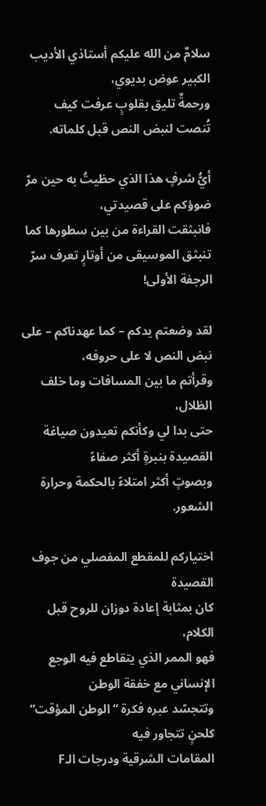سلامٌ من الله عليكم أستاذي الأديب الكبير عوض بديوي،
ورحمةٌ تليق بقلوبٍ عرفت كيف تُنصت لنبض النص قبل كلماته.

أيُّ شرفٍ هذا الذي حظيتُ به حين مرّ ضوؤكم على قصيدتي،
فانبثقت القراءة من بين سطورها كما تنبثق الموسيقى من أوتارٍ تعرف سرّ الرجفة الأولى!

لقد وضعتم يدكم – كما عهدناكم – على نبض النص لا على حروفه،
وقرأتم ما بين المسافات وما خلف الظلال،
حتى بدا لي وكأنكم تعيدون صياغة القصيدة بنبرةٍ أكثر صفاءً
وبصوتٍ أكثر امتلاءً بالحكمة وحرارة الشعور.

اختياركم للمقطع المفصلي من جوف القصيدة
كان بمثابة إعادة دوزان للروح قبل الكلام،
فهو الممر الذي يتقاطع فيه الوجع الإنساني مع خفقة الوطن
وتتجسّد عبره فكرة “الوطن المؤقت” كلحنٍ تتجاور فيه
المقامات الشرقية ودرجات الـF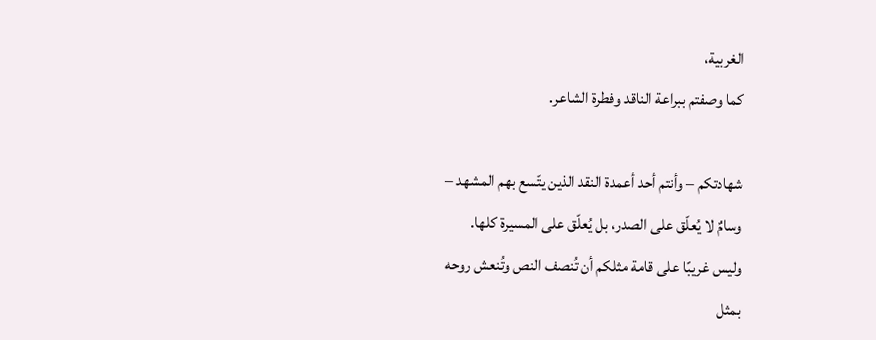الغربية،
كما وصفتم ببراعة الناقد وفطرة الشاعر.

شهادتكم – وأنتم أحد أعمدة النقد الذين يتّسع بهم المشهد –
وسامٌ لا يُعلّق على الصدر، بل يُعلّق على المسيرة كلها.
وليس غريبًا على قامة مثلكم أن تُنصف النص وتُنعش روحه
بمثل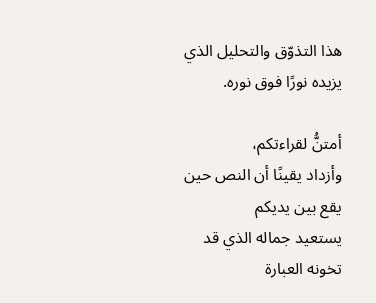هذا التذوّق والتحليل الذي يزيده نورًا فوق نوره.

أمتنُّ لقراءتكم،
وأزداد يقينًا أن النص حين يقع بين يديكم
يستعيد جماله الذي قد تخونه العبارة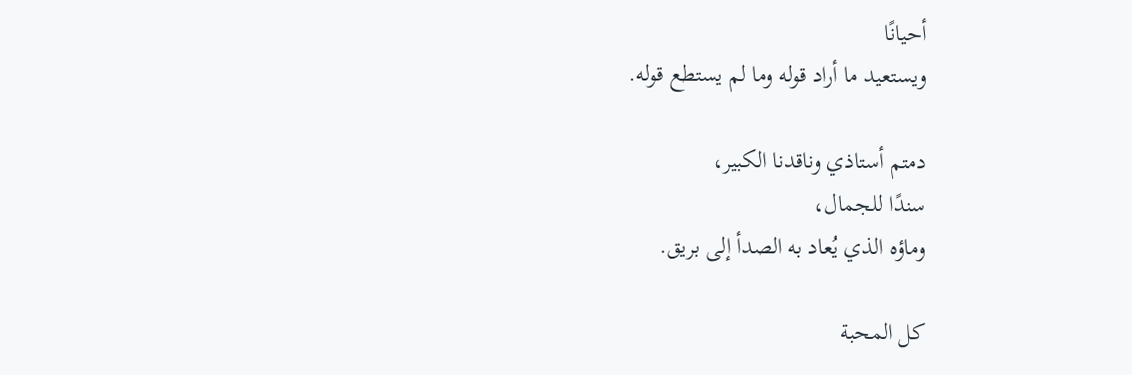أحيانًا
ويستعيد ما أراد قوله وما لم يستطع قوله.

دمتم أستاذي وناقدنا الكبير،
سندًا للجمال،
وماؤه الذي يُعاد به الصدأ إلى بريق.

كل المحبة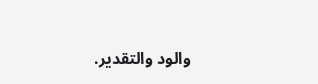والود والتقدير.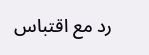رد مع اقتباس